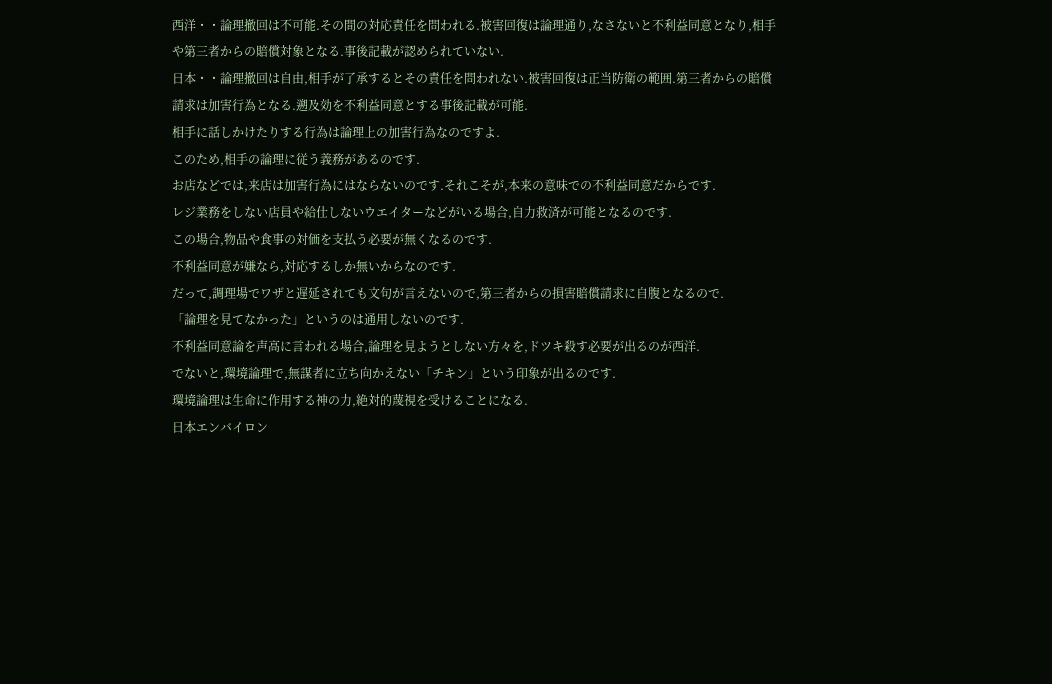西洋・・論理撤回は不可能.その間の対応責任を問われる.被害回復は論理通り,なさないと不利益同意となり,相手や第三者からの賠償対象となる.事後記載が認められていない.
日本・・論理撤回は自由,相手が了承するとその責任を問われない.被害回復は正当防衛の範囲.第三者からの賠償請求は加害行為となる.遡及効を不利益同意とする事後記載が可能.
相手に話しかけたりする行為は論理上の加害行為なのですよ.
このため,相手の論理に従う義務があるのです.
お店などでは,来店は加害行為にはならないのです.それこそが,本来の意味での不利益同意だからです.
レジ業務をしない店員や給仕しないウエイターなどがいる場合,自力救済が可能となるのです.
この場合,物品や食事の対価を支払う必要が無くなるのです.
不利益同意が嫌なら,対応するしか無いからなのです.
だって,調理場でワザと遅延されても文句が言えないので,第三者からの損害賠償請求に自腹となるので.
「論理を見てなかった」というのは通用しないのです.
不利益同意論を声高に言われる場合,論理を見ようとしない方々を,ドツキ殺す必要が出るのが西洋.
でないと,環境論理で,無謀者に立ち向かえない「チキン」という印象が出るのです.
環境論理は生命に作用する神の力,絶対的蔑視を受けることになる.
日本エンバイロン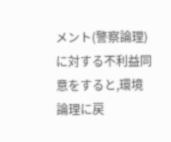メント(警察論理)に対する不利益同意をすると,環境論理に戻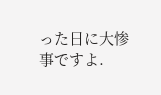った日に大惨事ですよ.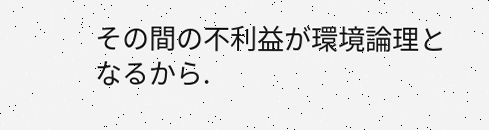その間の不利益が環境論理となるから.